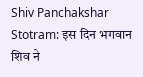Shiv Panchakshar Stotram: इस दिन भगवान शिव ने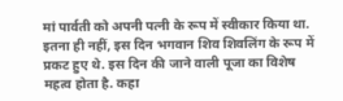मां पार्वती को अपनी पत्नी के रूप में स्वीकार किया था. इतना ही नहीं, इस दिन भगवान शिव शिवलिंग के रूप में प्रकट हुए थे. इस दिन की जाने वाली पूजा का विशेष महत्व होता है. कहा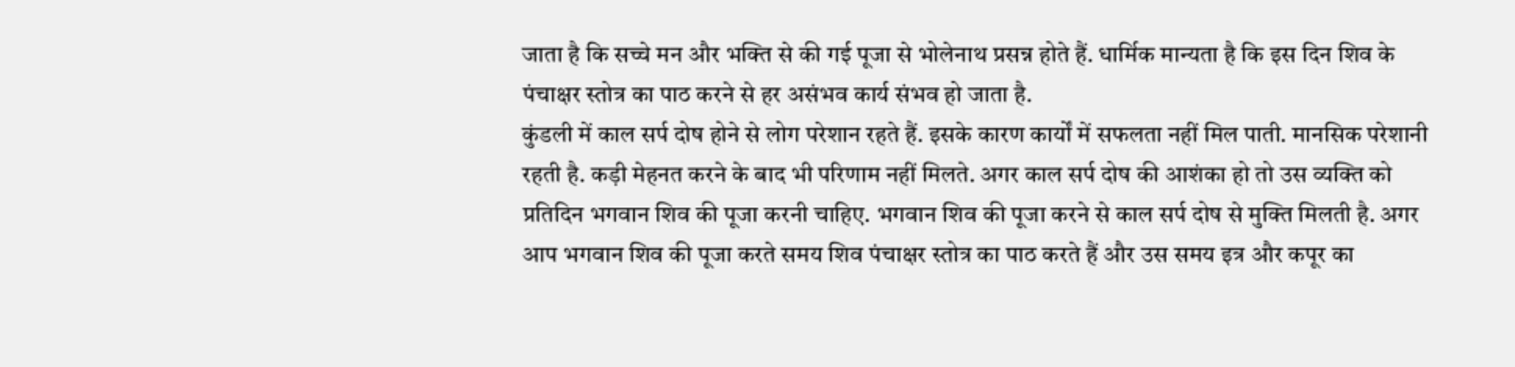जाता है कि सच्चे मन और भक्ति से की गई पूजा से भोलेनाथ प्रसन्न होते हैं. धार्मिक मान्यता है कि इस दिन शिव के पंचाक्षर स्तोत्र का पाठ करने से हर असंभव कार्य संभव हो जाता है.
कुंडली में काल सर्प दोष होने से लोग परेशान रहते हैं. इसके कारण कार्यों में सफलता नहीं मिल पाती. मानसिक परेशानी रहती है. कड़ी मेहनत करने के बाद भी परिणाम नहीं मिलते. अगर काल सर्प दोष की आशंका हो तो उस व्यक्ति को प्रतिदिन भगवान शिव की पूजा करनी चाहिए. भगवान शिव की पूजा करने से काल सर्प दोष से मुक्ति मिलती है. अगर आप भगवान शिव की पूजा करते समय शिव पंचाक्षर स्तोत्र का पाठ करते हैं और उस समय इत्र और कपूर का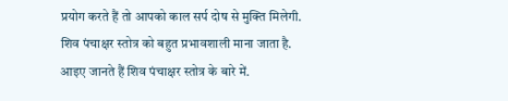प्रयोग करते हैं तो आपको काल सर्प दोष से मुक्ति मिलेगी. शिव पंचाक्षर स्तोत्र को बहुत प्रभावशाली माना जाता है. आइए जानते हैं शिव पंचाक्षर स्तोत्र के बारे में.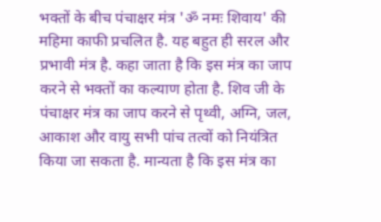भक्तों के बीच पंचाक्षर मंत्र 'ॐ नमः शिवाय' की महिमा काफी प्रचलित है. यह बहुत ही सरल और प्रभावी मंत्र है. कहा जाता है कि इस मंत्र का जाप करने से भक्तों का कल्याण होता है. शिव जी के पंचाक्षर मंत्र का जाप करने से पृथ्वी, अग्नि, जल, आकाश और वायु सभी पांच तत्वों को नियंत्रित किया जा सकता है. मान्यता है कि इस मंत्र का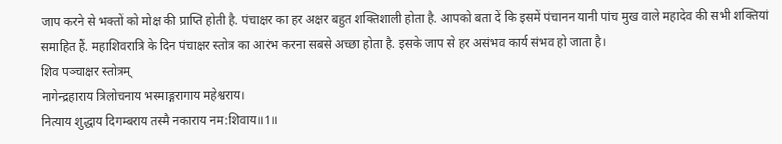जाप करने से भक्तों को मोक्ष की प्राप्ति होती है. पंचाक्षर का हर अक्षर बहुत शक्तिशाली होता है. आपको बता दें कि इसमें पंचानन यानी पांच मुख वाले महादेव की सभी शक्तियां समाहित हैं. महाशिवरात्रि के दिन पंचाक्षर स्तोत्र का आरंभ करना सबसे अच्छा होता है. इसके जाप से हर असंभव कार्य संभव हो जाता है।
शिव पञ्चाक्षर स्तोत्रम्
नागेन्द्रहाराय त्रिलोचनाय भस्माङ्गरागाय महेश्वराय।
नित्याय शुद्धाय दिगम्बराय तस्मै नकाराय नम:शिवाय॥1॥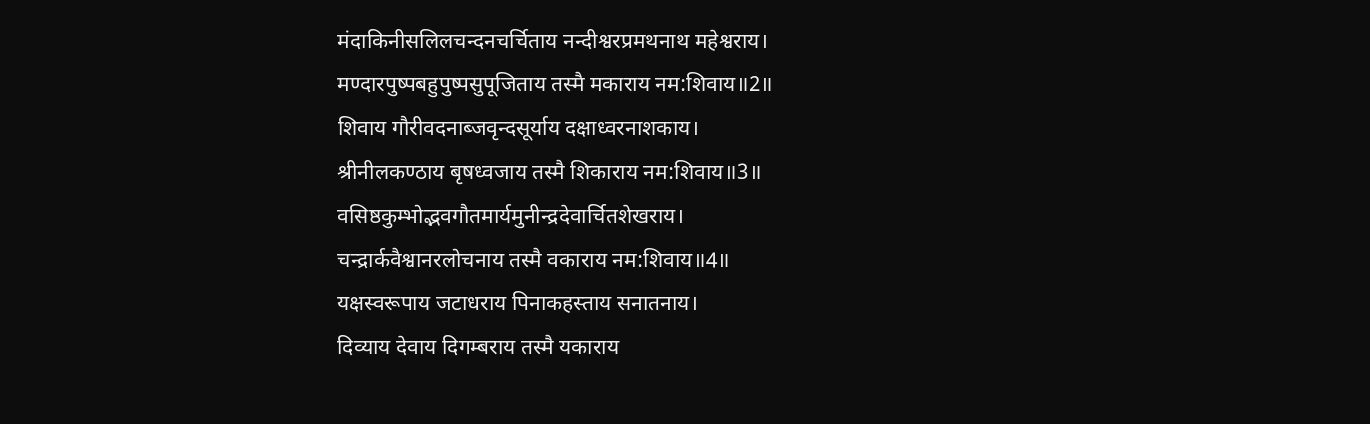मंदाकिनीसलिलचन्दनचर्चिताय नन्दीश्वरप्रमथनाथ महेश्वराय।
मण्दारपुष्पबहुपुष्पसुपूजिताय तस्मै मकाराय नम:शिवाय॥2॥
शिवाय गौरीवदनाब्जवृन्दसूर्याय दक्षाध्वरनाशकाय।
श्रीनीलकण्ठाय बृषध्वजाय तस्मै शिकाराय नम:शिवाय॥3॥
वसिष्ठकुम्भोद्भवगौतमार्यमुनीन्द्रदेवार्चितशेखराय।
चन्द्रार्कवैश्वानरलोचनाय तस्मै वकाराय नम:शिवाय॥4॥
यक्षस्वरूपाय जटाधराय पिनाकहस्ताय सनातनाय।
दिव्याय देवाय दिगम्बराय तस्मै यकाराय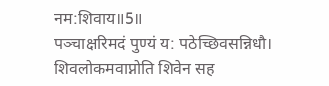नम:शिवाय॥5॥
पञ्चाक्षरिमदं पुण्यं य: पठेच्छिवसन्निधौ।
शिवलोकमवाप्नोति शिवेन सह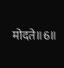मोदते॥6॥